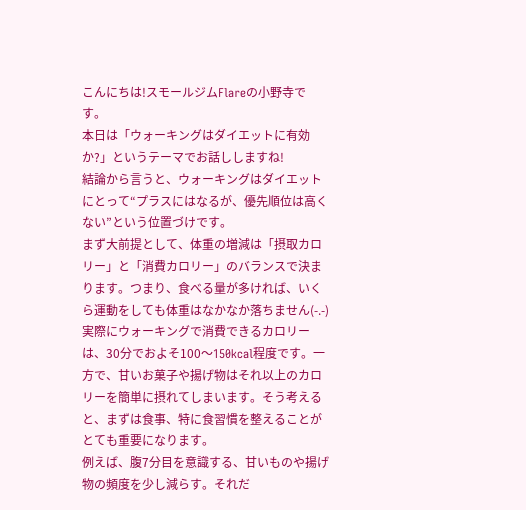こんにちは!スモールジムFlareの小野寺です。
本日は「ウォーキングはダイエットに有効か?」というテーマでお話ししますね!
結論から言うと、ウォーキングはダイエットにとって“プラスにはなるが、優先順位は高くない”という位置づけです。
まず大前提として、体重の増減は「摂取カロリー」と「消費カロリー」のバランスで決まります。つまり、食べる量が多ければ、いくら運動をしても体重はなかなか落ちません(-.-)
実際にウォーキングで消費できるカロリーは、30分でおよそ100〜150kcal程度です。一方で、甘いお菓子や揚げ物はそれ以上のカロリーを簡単に摂れてしまいます。そう考えると、まずは食事、特に食習慣を整えることがとても重要になります。
例えば、腹7分目を意識する、甘いものや揚げ物の頻度を少し減らす。それだ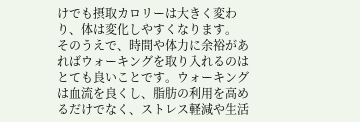けでも摂取カロリーは大きく変わり、体は変化しやすくなります。
そのうえで、時間や体力に余裕があればウォーキングを取り入れるのはとても良いことです。ウォーキングは血流を良くし、脂肪の利用を高めるだけでなく、ストレス軽減や生活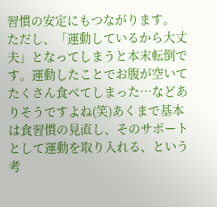習慣の安定にもつながります。
ただし、「運動しているから大丈夫」となってしまうと本末転倒です。運動したことでお腹が空いてたくさん食べてしまった…などありそうですよね(笑)あくまで基本は食習慣の見直し、そのサポートとして運動を取り入れる、という考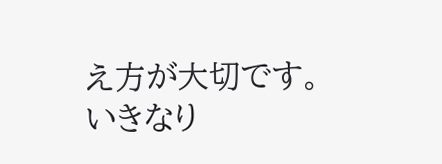え方が大切です。
いきなり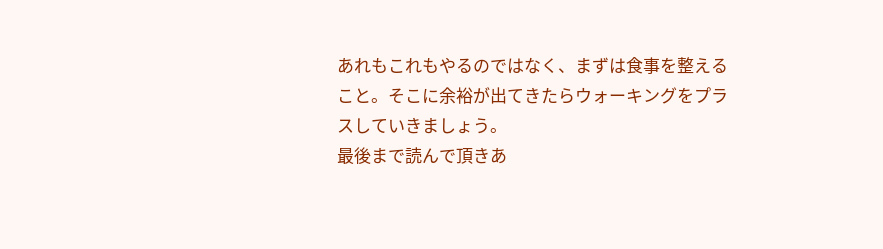あれもこれもやるのではなく、まずは食事を整えること。そこに余裕が出てきたらウォーキングをプラスしていきましょう。
最後まで読んで頂きあ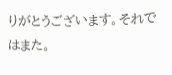りがとうございます。それではまた。